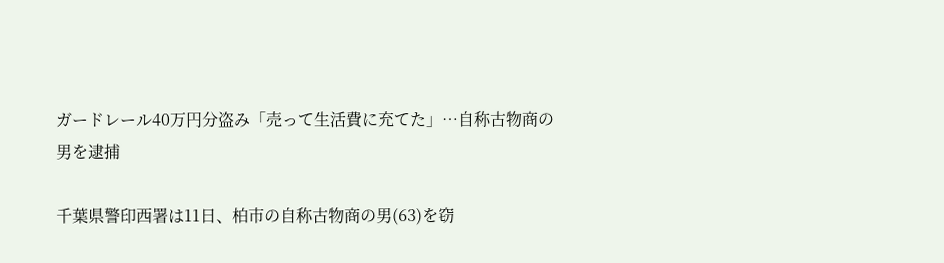ガードレール40万円分盗み「売って生活費に充てた」…自称古物商の男を逮捕

千葉県警印西署は11日、柏市の自称古物商の男(63)を窃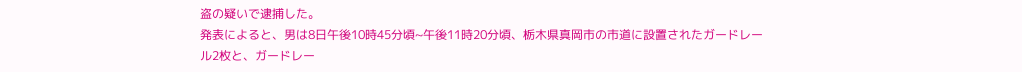盗の疑いで逮捕した。
発表によると、男は8日午後10時45分頃~午後11時20分頃、栃木県真岡市の市道に設置されたガードレール2枚と、ガードレー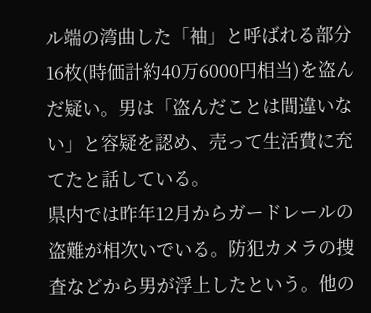ル端の湾曲した「袖」と呼ばれる部分16枚(時価計約40万6000円相当)を盗んだ疑い。男は「盗んだことは間違いない」と容疑を認め、売って生活費に充てたと話している。
県内では昨年12月からガードレールの盗難が相次いでいる。防犯カメラの捜査などから男が浮上したという。他の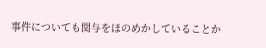事件についても関与をほのめかしていることか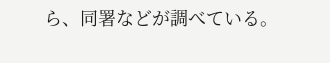ら、同署などが調べている。